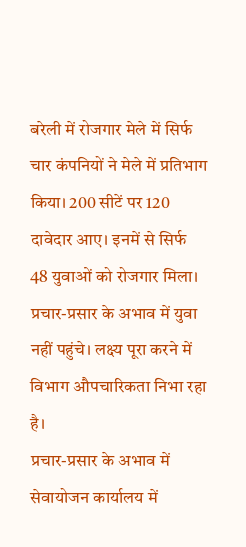बरेली में रोजगार मेले में सिर्फ चार कंपनियों ने मेले में प्रतिभाग किया। 200 सीटें पर 120 दावेदार आए। इनमें से सिर्फ 48 युवाओं को रोजगार मिला। प्रचार-प्रसार के अभाव में युवा नहीं पहुंचे। लक्ष्य पूरा करने में विभाग औपचारिकता निभा रहा है।
प्रचार-प्रसार के अभाव में सेवायोजन कार्यालय में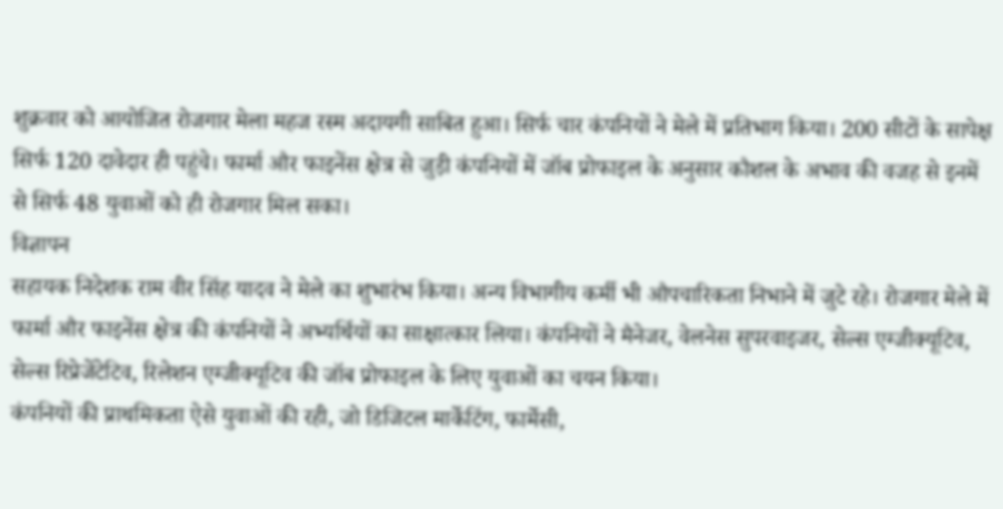शुक्रवार को आयोजित रोजगार मेला महज रस्म अदायगी साबित हुआ। सिर्फ चार कंपनियों ने मेले में प्रतिभाग किया। 200 सीटों के सापेक्ष सिर्फ 120 दावेदार ही पहुंचे। फार्मा और फाइनेंस क्षेत्र से जुड़ी कंपनियों में जॉब प्रोफाइल के अनुसार कौशल के अभाव की वजह से इनमें से सिर्फ 48 युवाओं को ही रोजगार मिल सका।
विज्ञापन
सहायक निदेशक राम वीर सिंह यादव ने मेले का शुभारंभ किया। अन्य विभागीय कर्मी भी औपचारिकता निभाने में जुटे रहे। रोजगार मेले में फार्मा और फाइनेंस क्षेत्र की कंपनियों ने अभ्यर्थियों का साक्षात्कार लिया। कंपनियों ने मैनेजर, वेलनेस सुपरवाइजर, सेल्स एग्जीक्यूटिव, सेल्स रिप्रेजेंटेटिव, रिलेशन एग्जीक्यूटिव की जॉब प्रोफाइल के लिए युवाओं का चयन किया।
कंपनियों की प्राथमिकता ऐसे युवाओं की रही, जो डिजिटल मार्केटिंग, फार्मेसी,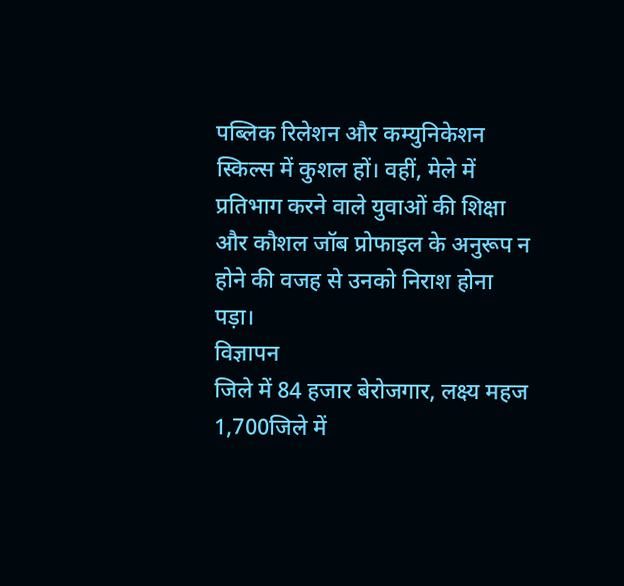पब्लिक रिलेशन और कम्युनिकेशन स्किल्स में कुशल हों। वहीं, मेले में प्रतिभाग करने वाले युवाओं की शिक्षा और कौशल जॉब प्रोफाइल के अनुरूप न होने की वजह से उनको निराश होना पड़ा।
विज्ञापन
जिले में 84 हजार बेरोजगार, लक्ष्य महज 1,700जिले में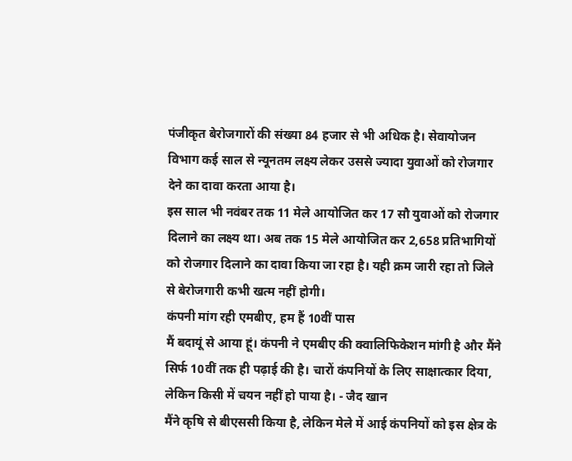पंजीकृत बेरोजगारों की संख्या 84 हजार से भी अधिक है। सेवायोजन विभाग कई साल से न्यूनतम लक्ष्य लेकर उससे ज्यादा युवाओं को रोजगार देने का दावा करता आया है।
इस साल भी नवंबर तक 11 मेले आयोजित कर 17 सौ युवाओं को रोजगार दिलाने का लक्ष्य था। अब तक 15 मेले आयोजित कर 2,658 प्रतिभागियों को रोजगार दिलाने का दावा किया जा रहा है। यही क्रम जारी रहा तो जिले से बेरोजगारी कभी खत्म नहीं होगी।
कंपनी मांग रही एमबीए, हम हैं 10वीं पास
मैं बदायूं से आया हूं। कंपनी ने एमबीए की क्वालिफिकेशन मांगी है और मैंने सिर्फ 10वीं तक ही पढ़ाई की है। चारों कंपनियों के लिए साक्षात्कार दिया, लेकिन किसी में चयन नहीं हो पाया है। - जैद खान
मैंने कृषि से बीएससी किया है, लेकिन मेले में आई कंपनियों को इस क्षेत्र के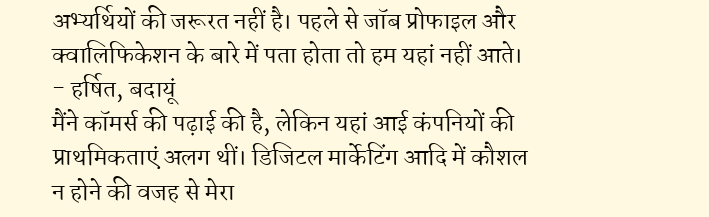अभ्यर्थियों की जरूरत नहीं है। पहले से जॉब प्रोफाइल और क्वालिफिकेशन के बारे में पता होता तो हम यहां नहीं आते। - हर्षित, बदायूं
मैंने कॉमर्स की पढ़ाई की है, लेकिन यहां आई कंपनियों की प्राथमिकताएं अलग थीं। डिजिटल मार्केटिंग आदि में कौशल न होने की वजह से मेरा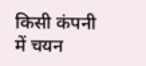किसी कंपनी में चयन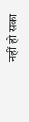नहीं हो सका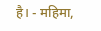है। - महिमा,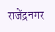राजेंद्रनगर